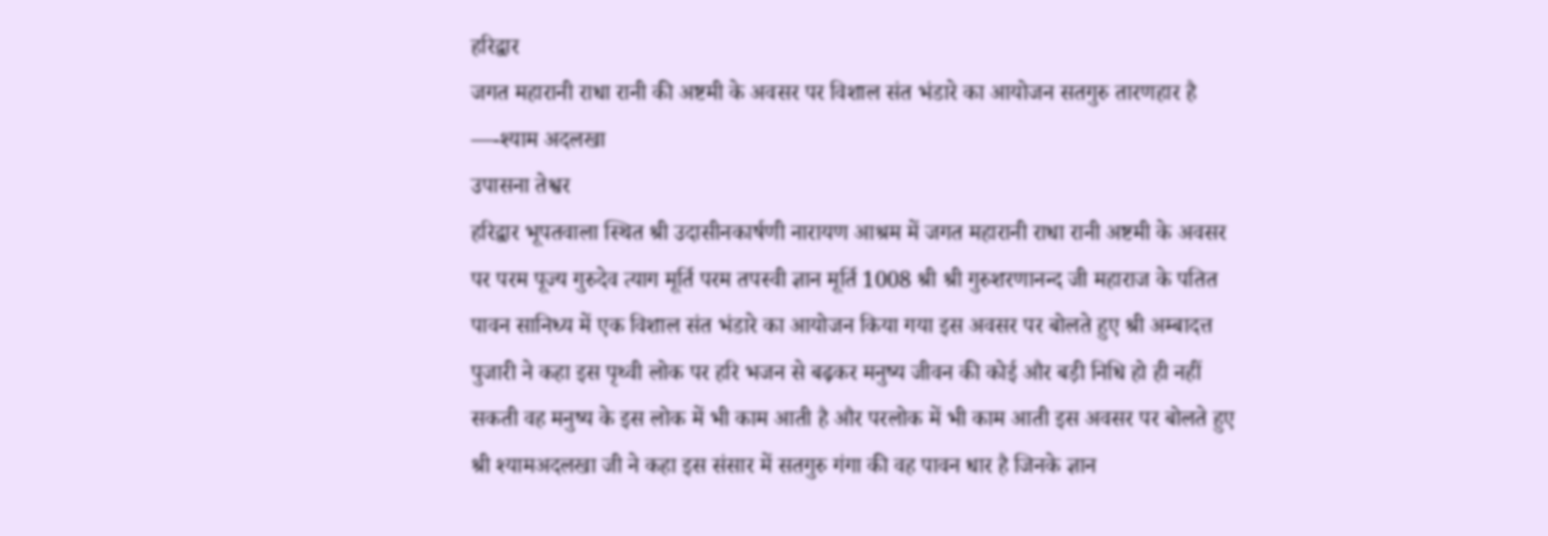हरिद्वार
जगत महारानी राधा रानी की अष्टमी के अवसर पर विशाल संत भंडारे का आयोजन सतगुरु तारणहार है —-श्याम अदलखा
उपासना तेश्वर
हरिद्वार भूपतवाला स्थित श्री उदासीनकार्षणी नारायण आश्रम में जगत महारानी राधा रानी अष्टमी के अवसर पर परम पूज्य गुरुदेव त्याग मूर्ति परम तपस्वी ज्ञान मूर्ति 1008 श्री श्री गुरुशरणानन्द जी महाराज के पतित पावन सानिध्य में एक विशाल संत भंडारे का आयोजन किया गया इस अवसर पर बोलते हुए श्री अम्बादत्त पुजारी ने कहा इस पृथ्वी लोक पर हरि भजन से बढ़कर मनुष्य जीवन की कोई और बड़ी निधि हो ही नहीं सकती वह मनुष्य के इस लोक में भी काम आती है और परलोक में भी काम आती इस अवसर पर बोलते हुए श्री श्यामअदलखा जी ने कहा इस संसार में सतगुरु गंगा की वह पावन धार है जिनके ज्ञान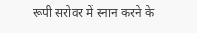रूपी सरोवर में स्नान करने के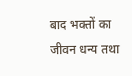बाद भक्तों का जीवन धन्य तथा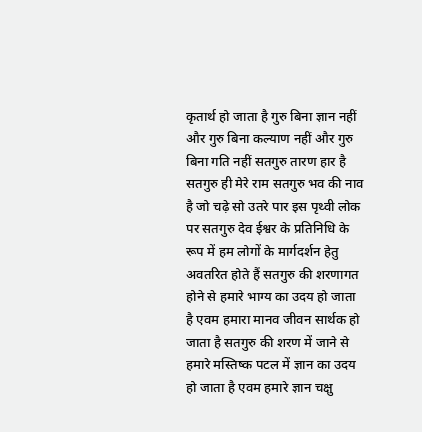कृतार्थ हो जाता है गुरु बिना ज्ञान नहीं और गुरु बिना कल्याण नहीं और गुरु बिना गति नहीं सतगुरु तारण हार है सतगुरु ही मेरे राम सतगुरु भव की नाव है जो चढ़े सो उतरे पार इस पृथ्वी लोक पर सतगुरु देव ईश्वर के प्रतिनिधि के रूप में हम लोगों के मार्गदर्शन हेतु अवतरित होते हैं सतगुरु की शरणागत होने से हमारे भाग्य का उदय हो जाता है एवम हमारा मानव जीवन सार्थक हो जाता है सतगुरु की शरण में जाने से हमारे मस्तिष्क पटल में ज्ञान का उदय हो जाता है एवम हमारे ज्ञान चक्षु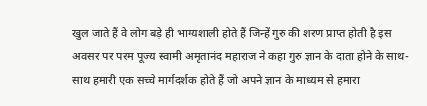खुल जाते हैं वे लोग बड़े ही भाग्यशाली होते हैं जिन्हें गुरु की शरण प्राप्त होती है इस अवसर पर परम पूज्य स्वामी अमृतानंद महाराज ने कहा गुरु ज्ञान के दाता होने के साथ-साथ हमारी एक सच्चे मार्गदर्शक होते हैं जो अपने ज्ञान के माध्यम से हमारा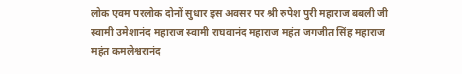लोक एवम परलोक दोनों सुधार इस अवसर पर श्री रुपेश पुरी महाराज बबली जी स्वामी उमेशानंद महाराज स्वामी राघवानंद महाराज महंत जगजीत सिंह महाराज महंत कमलेश्वरानंद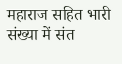महाराज सहित भारी संख्या में संत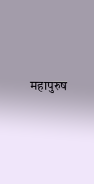महापुरुष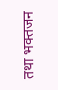तथा भक्तजन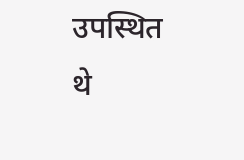उपस्थित थे